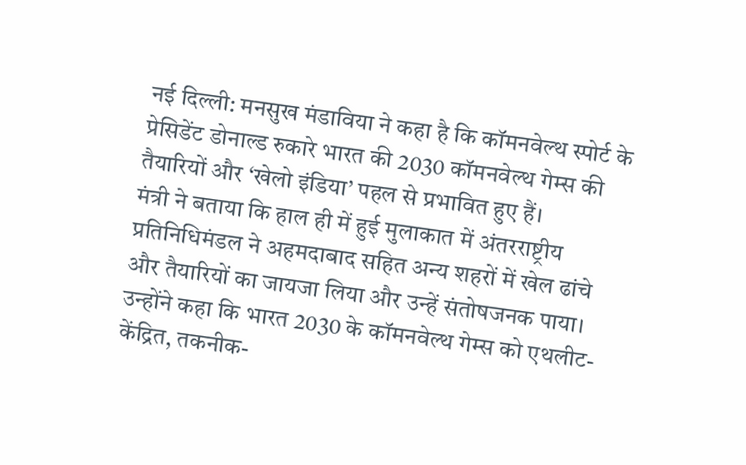नई दिल्ली: मनसुख मंडाविया ने कहा है कि कॉमनवेल्थ स्पोर्ट के प्रेसिडेंट डोनाल्ड रुकारे भारत की 2030 कॉमनवेल्थ गेम्स की तैयारियों और ‘खेलो इंडिया’ पहल से प्रभावित हुए हैं।
मंत्री ने बताया कि हाल ही में हुई मुलाकात में अंतरराष्ट्रीय प्रतिनिधिमंडल ने अहमदाबाद सहित अन्य शहरों में खेल ढांचे और तैयारियों का जायजा लिया और उन्हें संतोषजनक पाया। उन्होंने कहा कि भारत 2030 के कॉमनवेल्थ गेम्स को एथलीट-केंद्रित, तकनीक-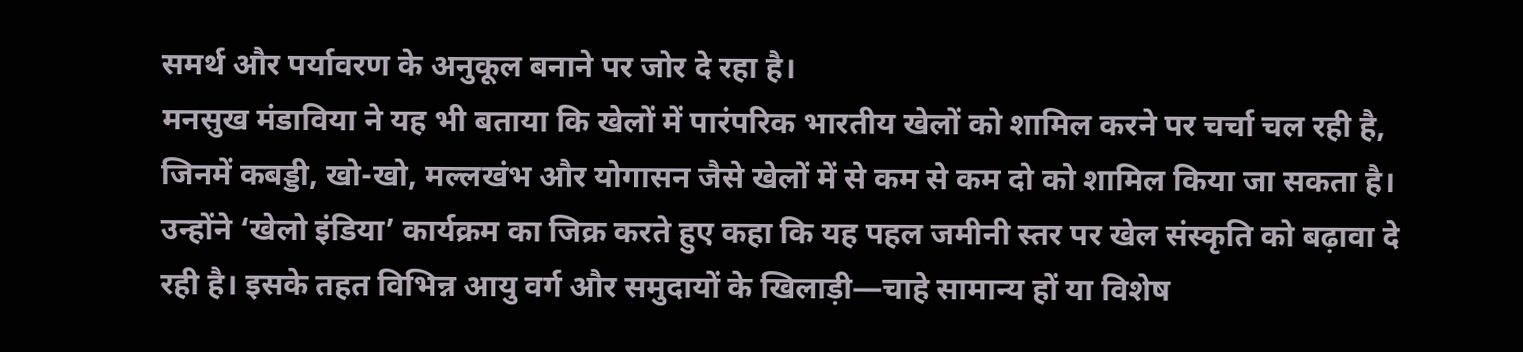समर्थ और पर्यावरण के अनुकूल बनाने पर जोर दे रहा है।
मनसुख मंडाविया ने यह भी बताया कि खेलों में पारंपरिक भारतीय खेलों को शामिल करने पर चर्चा चल रही है, जिनमें कबड्डी, खो-खो, मल्लखंभ और योगासन जैसे खेलों में से कम से कम दो को शामिल किया जा सकता है।
उन्होंने ‘खेलो इंडिया’ कार्यक्रम का जिक्र करते हुए कहा कि यह पहल जमीनी स्तर पर खेल संस्कृति को बढ़ावा दे रही है। इसके तहत विभिन्न आयु वर्ग और समुदायों के खिलाड़ी—चाहे सामान्य हों या विशेष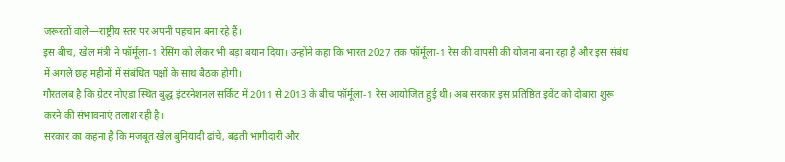जरूरतों वाले—राष्ट्रीय स्तर पर अपनी पहचान बना रहे हैं।
इस बीच, खेल मंत्री ने फॉर्मूला-1 रेसिंग को लेकर भी बड़ा बयान दिया। उन्होंने कहा कि भारत 2027 तक फॉर्मूला-1 रेस की वापसी की योजना बना रहा है और इस संबंध में अगले छह महीनों में संबंधित पक्षों के साथ बैठक होगी।
गौरतलब है कि ग्रेटर नोएडा स्थित बुद्ध इंटरनेशनल सर्किट में 2011 से 2013 के बीच फॉर्मूला-1 रेस आयोजित हुई थी। अब सरकार इस प्रतिष्ठित इवेंट को दोबारा शुरू करने की संभावनाएं तलाश रही है।
सरकार का कहना है कि मजबूत खेल बुनियादी ढांचे, बढ़ती भागीदारी और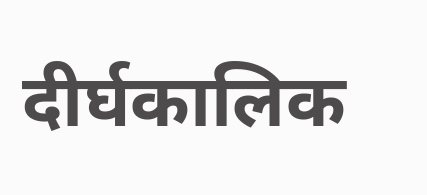दीर्घकालिक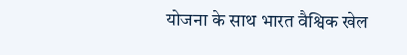योजना के साथ भारत वैश्विक खेल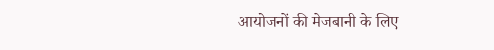आयोजनों की मेजबानी के लिए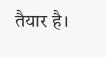तैयार है।